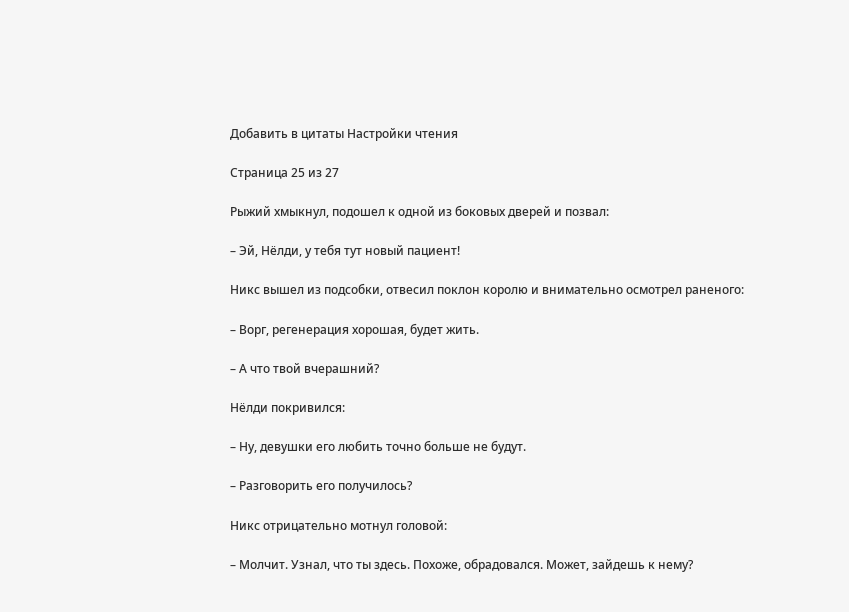Добавить в цитаты Настройки чтения

Страница 25 из 27

Рыжий хмыкнул, подошел к одной из боковых дверей и позвал:

– Эй, Нёлди, у тебя тут новый пациент!

Никс вышел из подсобки, отвесил поклон королю и внимательно осмотрел раненого:

– Ворг, регенерация хорошая, будет жить.

– А что твой вчерашний?

Нёлди покривился:

– Ну, девушки его любить точно больше не будут.

– Разговорить его получилось?

Никс отрицательно мотнул головой:

– Молчит. Узнал, что ты здесь. Похоже, обрадовался. Может, зайдешь к нему?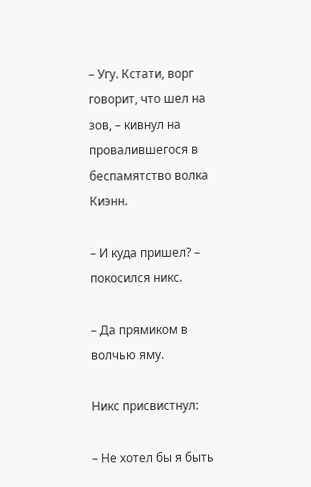– Угу. Кстати, ворг говорит, что шел на зов, – кивнул на провалившегося в беспамятство волка Киэнн.

– И куда пришел? – покосился никс.

– Да прямиком в волчью яму.

Никс присвистнул:

– Не хотел бы я быть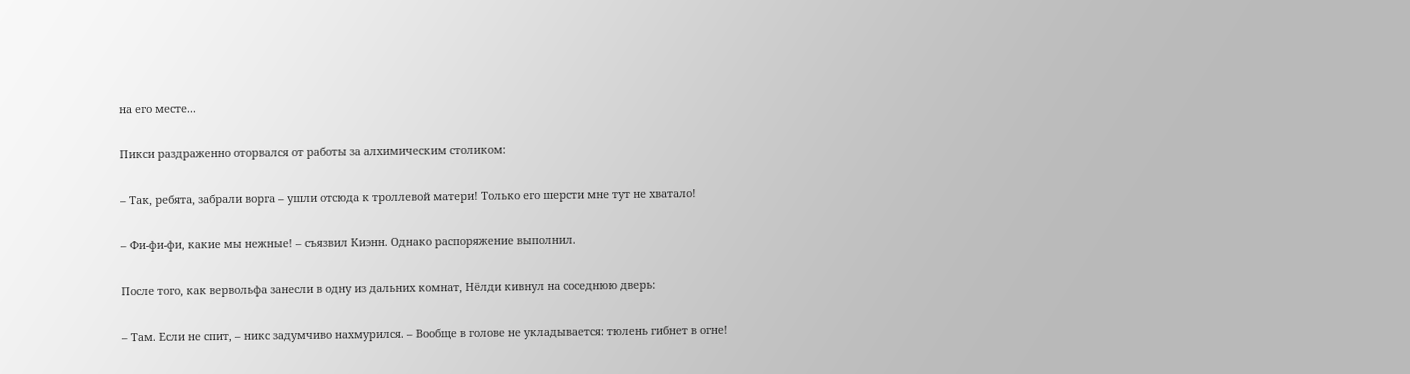на его месте...

Пикси раздраженно оторвался от работы за алхимическим столиком:

– Так, ребята, забрали ворга – ушли отсюда к троллевой матери! Только его шерсти мне тут не хватало!

– Фи-фи-фи, какие мы нежные! – съязвил Киэнн. Однако распоряжение выполнил.

После того, как вервольфа занесли в одну из дальних комнат, Нёлди кивнул на соседнюю дверь:

– Там. Если не спит, – никс задумчиво нахмурился. – Вообще в голове не укладывается: тюлень гибнет в огне!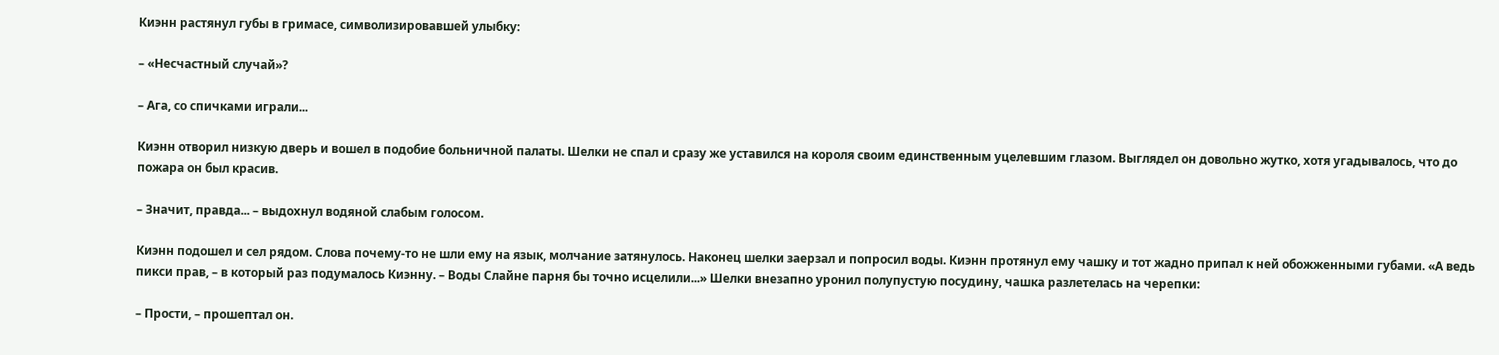Киэнн растянул губы в гримасе, символизировавшей улыбку:

– «Несчастный случай»?

– Ага, со спичками играли...

Киэнн отворил низкую дверь и вошел в подобие больничной палаты. Шелки не спал и сразу же уставился на короля своим единственным уцелевшим глазом. Выглядел он довольно жутко, хотя угадывалось, что до пожара он был красив.

– Значит, правда... – выдохнул водяной слабым голосом.

Киэнн подошел и сел рядом. Слова почему-то не шли ему на язык, молчание затянулось. Наконец шелки заерзал и попросил воды. Киэнн протянул ему чашку и тот жадно припал к ней обожженными губами. «А ведь пикси прав, – в который раз подумалось Киэнну. – Воды Слайне парня бы точно исцелили...» Шелки внезапно уронил полупустую посудину, чашка разлетелась на черепки:

– Прости, – прошептал он.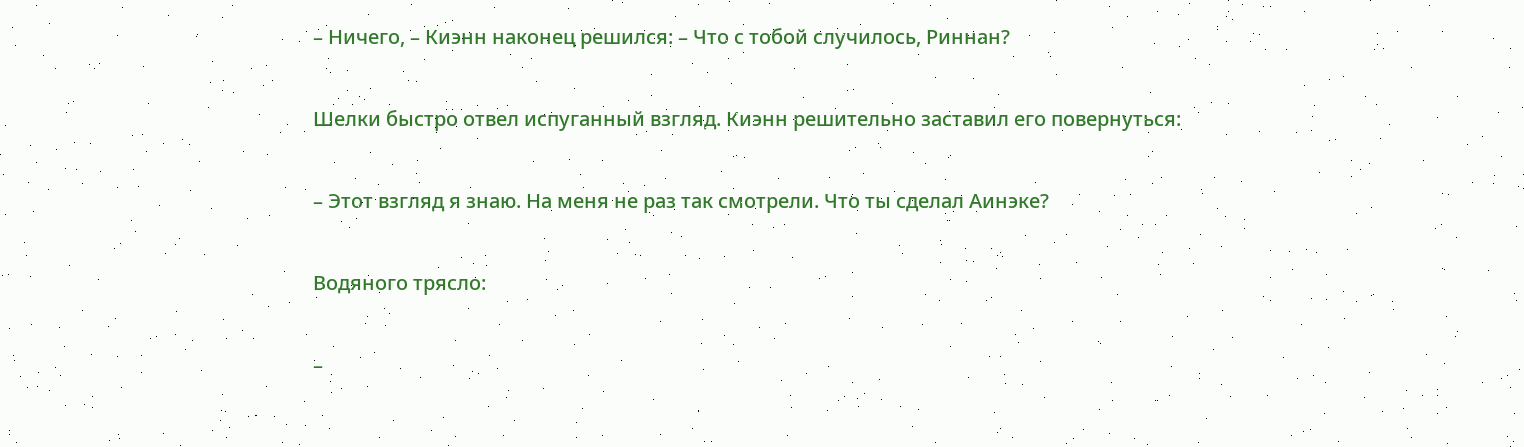– Ничего, – Киэнн наконец решился: – Что с тобой случилось, Риннан?

Шелки быстро отвел испуганный взгляд. Киэнн решительно заставил его повернуться:

– Этот взгляд я знаю. На меня не раз так смотрели. Что ты сделал Аинэке?

Водяного трясло:

–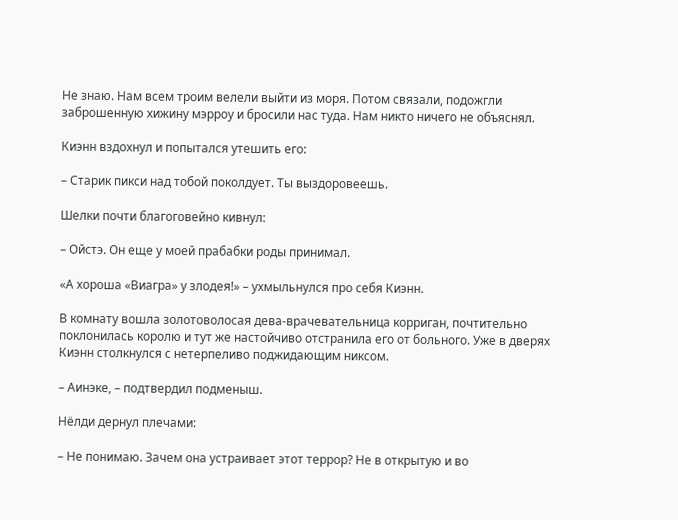Не знаю. Нам всем троим велели выйти из моря. Потом связали, подожгли заброшенную хижину мэрроу и бросили нас туда. Нам никто ничего не объяснял.

Киэнн вздохнул и попытался утешить его:

– Старик пикси над тобой поколдует. Ты выздоровеешь.

Шелки почти благоговейно кивнул:

– Ойстэ. Он еще у моей прабабки роды принимал.

«А хороша «Виагра» у злодея!» – ухмыльнулся про себя Киэнн.

В комнату вошла золотоволосая дева-врачевательница корриган, почтительно поклонилась королю и тут же настойчиво отстранила его от больного. Уже в дверях Киэнн столкнулся с нетерпеливо поджидающим никсом.

– Аинэке, – подтвердил подменыш.

Нёлди дернул плечами:

– Не понимаю. Зачем она устраивает этот террор? Не в открытую и во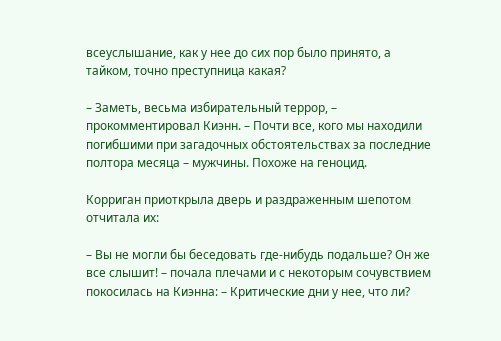всеуслышание, как у нее до сих пор было принято, а тайком, точно преступница какая?

– Заметь, весьма избирательный террор, – прокомментировал Киэнн. – Почти все, кого мы находили погибшими при загадочных обстоятельствах за последние полтора месяца – мужчины. Похоже на геноцид.

Корриган приоткрыла дверь и раздраженным шепотом отчитала их:

– Вы не могли бы беседовать где-нибудь подальше? Он же все слышит! – почала плечами и с некоторым сочувствием покосилась на Киэнна: – Критические дни у нее, что ли?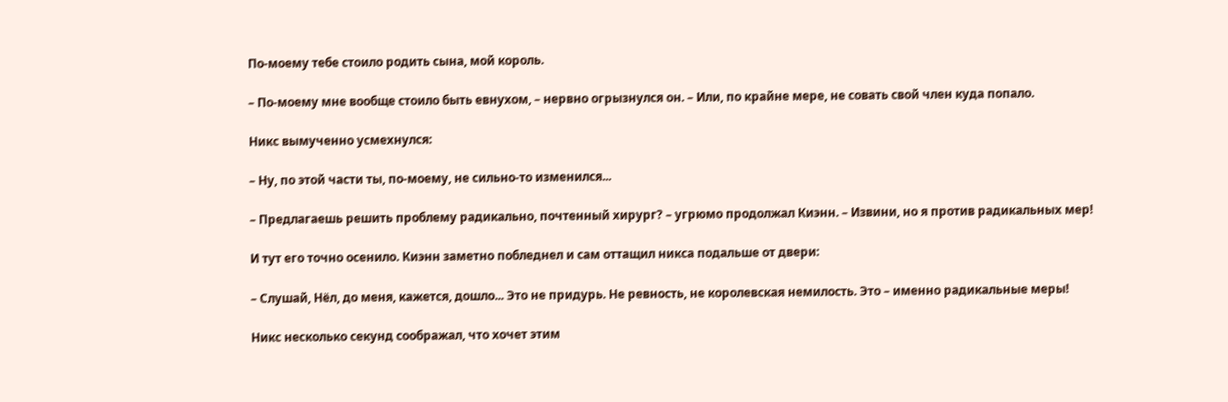По-моему тебе стоило родить сына, мой король.

– По-моему мне вообще стоило быть евнухом, – нервно огрызнулся он. – Или, по крайне мере, не совать свой член куда попало.

Никс вымученно усмехнулся:

– Ну, по этой части ты, по-моему, не сильно-то изменился...

– Предлагаешь решить проблему радикально, почтенный хирург? – угрюмо продолжал Киэнн. – Извини, но я против радикальных мер!

И тут его точно осенило. Киэнн заметно побледнел и сам оттащил никса подальше от двери:

– Слушай, Нёл, до меня, кажется, дошло... Это не придурь. Не ревность, не королевская немилость. Это – именно радикальные меры!

Никс несколько секунд соображал, что хочет этим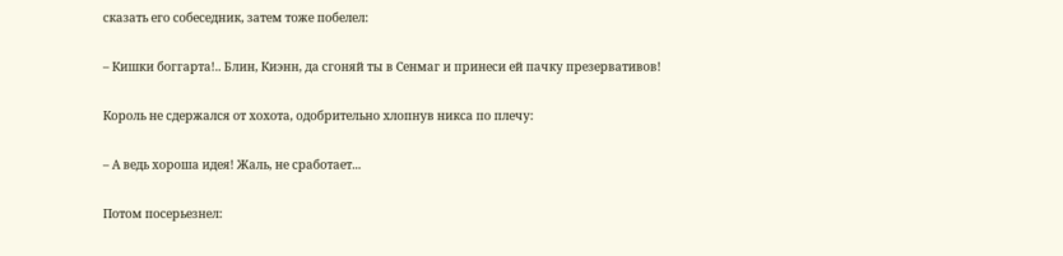сказать его собеседник, затем тоже побелел:

– Кишки боггарта!.. Блин, Киэнн, да сгоняй ты в Сенмаг и принеси ей пачку презервативов!

Король не сдержался от хохота, одобрительно хлопнув никса по плечу:

– А ведь хороша идея! Жаль, не сработает...

Потом посерьезнел: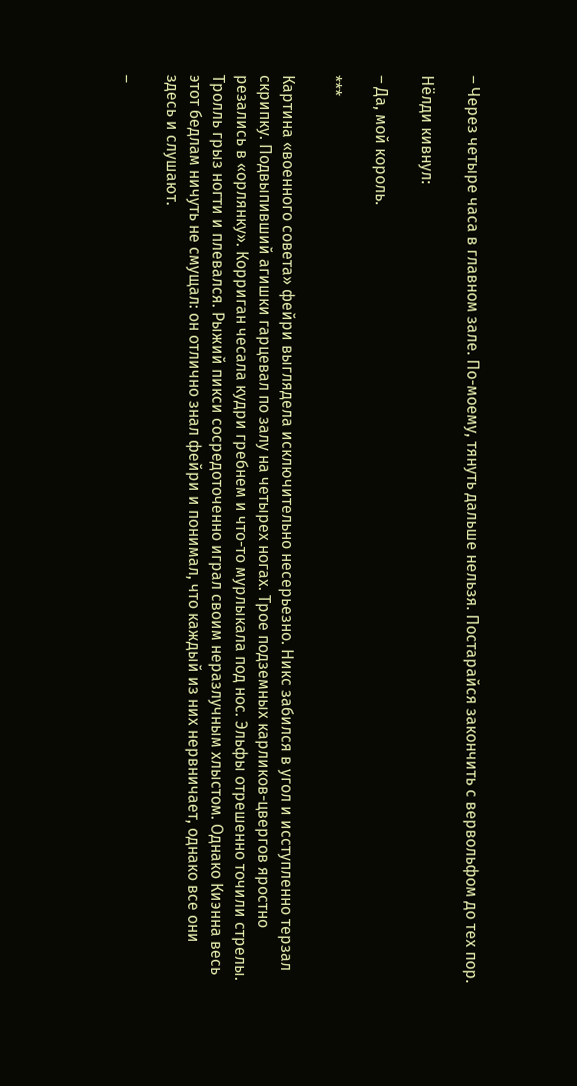– Через четыре часа в главном зале. По-моему, тянуть дальше нельзя. Постарайся закончить с вервольфом до тех пор.

Нёлди кивнул:

– Да, мой король.

***

Картина «военного совета» фейри выглядела исключительно несерьезно. Никс забился в угол и исступленно терзал скрипку. Подвыпивший агишки гарцевал по залу на четырех ногах. Трое подземных карликов-цвергов яростно резались в «орлянку». Корриган чесала кудри гребнем и что-то мурлыкала под нос. Эльфы отрешенно точили стрелы. Тролль грыз ногти и плевался. Рыжий пикси сосредоточенно играл своим неразлучным хлыстом. Однако Киэнна весь этот бедлам ничуть не смущал: он отлично знал фейри и понимал, что каждый из них нервничает, однако все они здесь и слушают.

–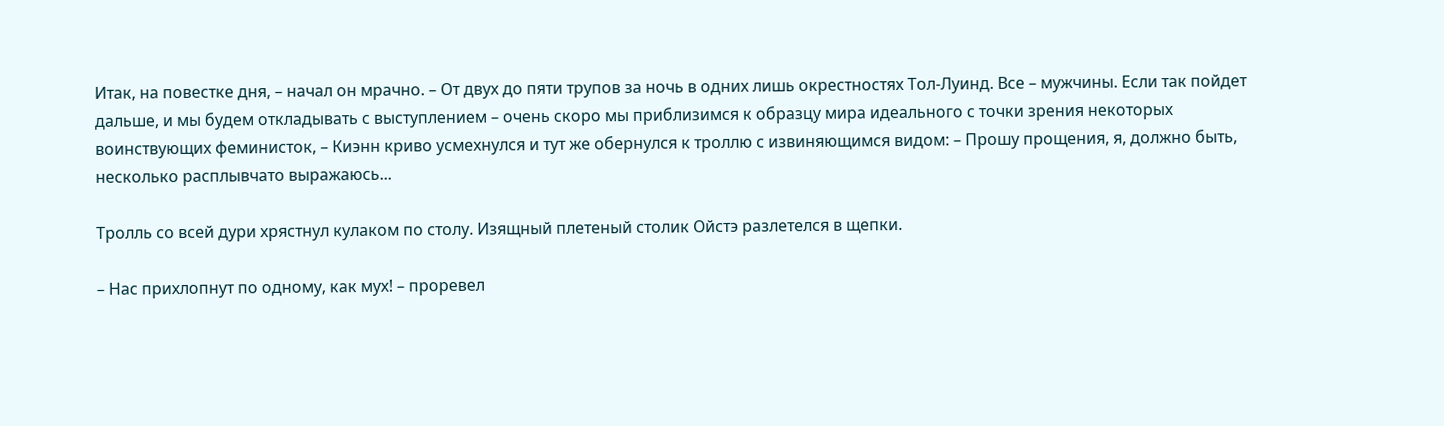Итак, на повестке дня, – начал он мрачно. – От двух до пяти трупов за ночь в одних лишь окрестностях Тол-Луинд. Все – мужчины. Если так пойдет дальше, и мы будем откладывать с выступлением – очень скоро мы приблизимся к образцу мира идеального с точки зрения некоторых воинствующих феминисток, – Киэнн криво усмехнулся и тут же обернулся к троллю с извиняющимся видом: – Прошу прощения, я, должно быть, несколько расплывчато выражаюсь...

Тролль со всей дури хрястнул кулаком по столу. Изящный плетеный столик Ойстэ разлетелся в щепки.

– Нас прихлопнут по одному, как мух! – проревел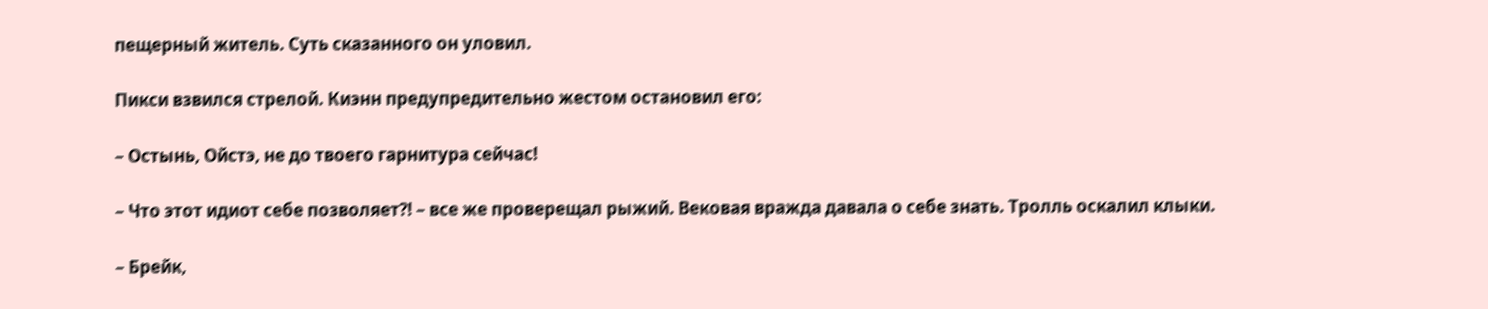пещерный житель. Суть сказанного он уловил.

Пикси взвился стрелой. Киэнн предупредительно жестом остановил его:

– Остынь, Ойстэ, не до твоего гарнитура сейчас!

– Что этот идиот себе позволяет?! – все же проверещал рыжий. Вековая вражда давала о себе знать. Тролль оскалил клыки.

– Брейк,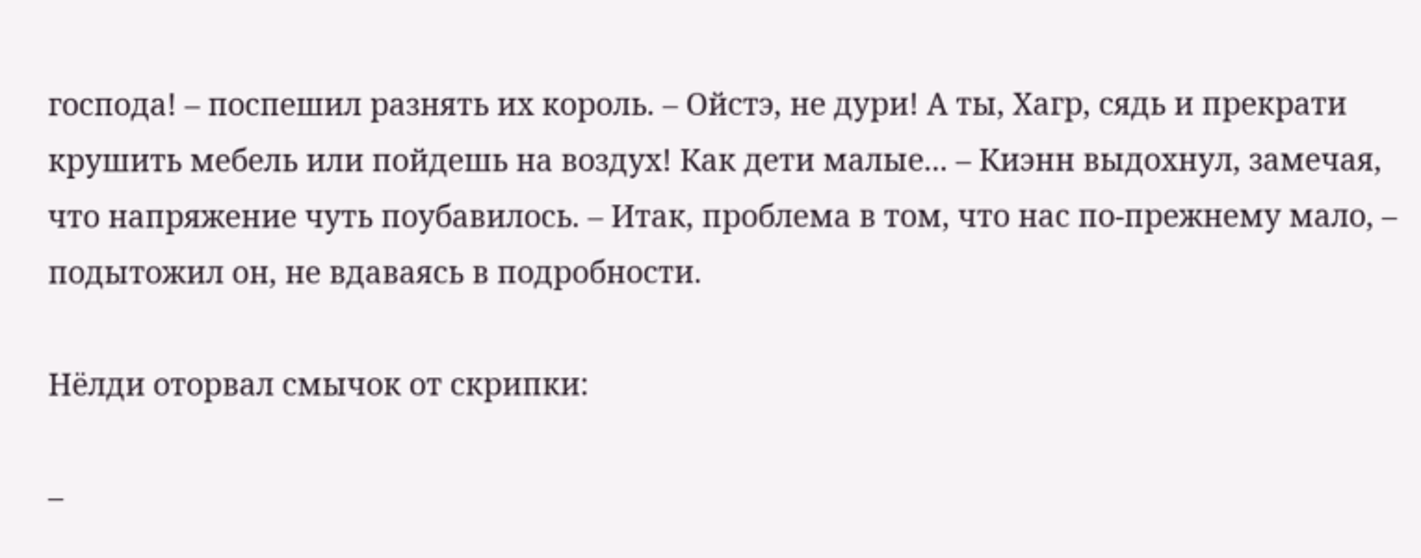господа! – поспешил разнять их король. – Ойстэ, не дури! А ты, Хагр, сядь и прекрати крушить мебель или пойдешь на воздух! Как дети малые... – Киэнн выдохнул, замечая, что напряжение чуть поубавилось. – Итак, проблема в том, что нас по-прежнему мало, – подытожил он, не вдаваясь в подробности.

Нёлди оторвал смычок от скрипки:

–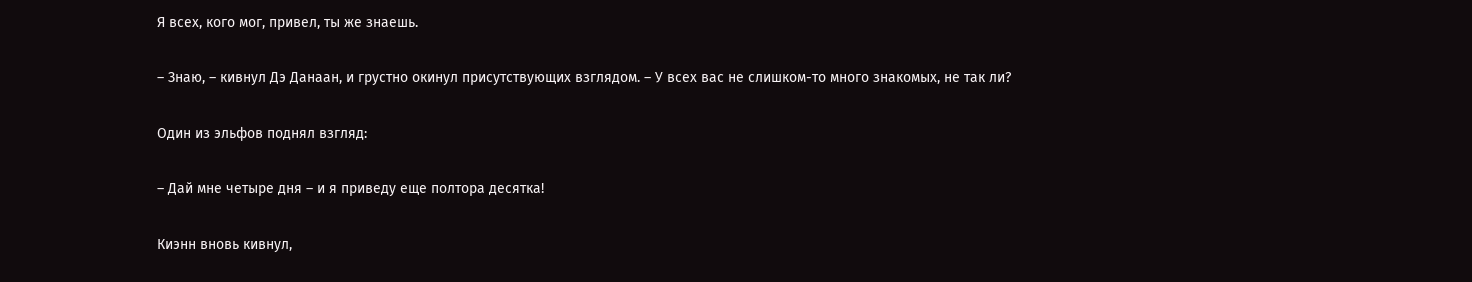Я всех, кого мог, привел, ты же знаешь.

– Знаю, – кивнул Дэ Данаан, и грустно окинул присутствующих взглядом. – У всех вас не слишком-то много знакомых, не так ли?

Один из эльфов поднял взгляд:

– Дай мне четыре дня – и я приведу еще полтора десятка!

Киэнн вновь кивнул,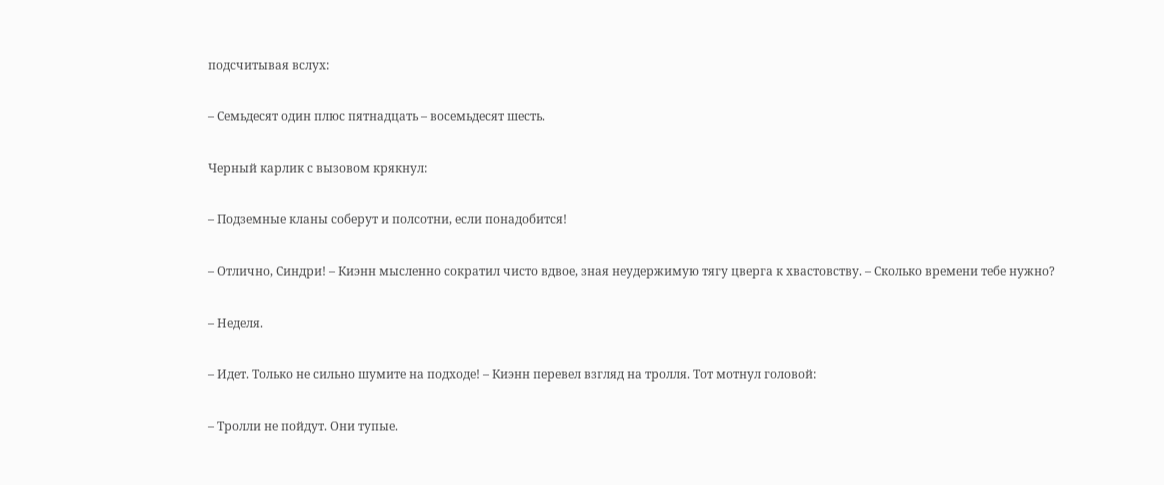подсчитывая вслух:

– Семьдесят один плюс пятнадцать – восемьдесят шесть.

Черный карлик с вызовом крякнул:

– Подземные кланы соберут и полсотни, если понадобится!

– Отлично, Синдри! – Киэнн мысленно сократил чисто вдвое, зная неудержимую тягу цверга к хвастовству. – Сколько времени тебе нужно?

– Неделя.

– Идет. Только не сильно шумите на подходе! – Киэнн перевел взгляд на тролля. Тот мотнул головой:

– Тролли не пойдут. Они тупые.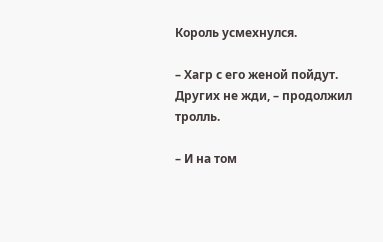Король усмехнулся.

– Хагр с его женой пойдут. Других не жди, – продолжил тролль.

– И на том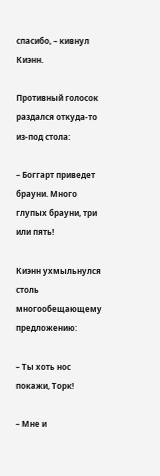спасибо, – кивнул Киэнн.

Противный голосок раздался откуда-то из-под стола:

– Боггарт приведет брауни. Много глупых брауни, три или пять!

Киэнн ухмыльнулся столь многообещающему предложению:

– Ты хоть нос покажи, Торк!

– Мне и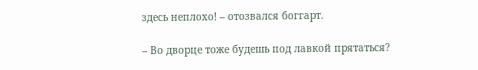здесь неплохо! – отозвался боггарт.

– Во дворце тоже будешь под лавкой прятаться?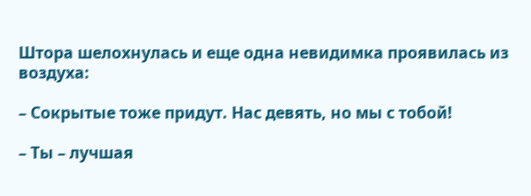Штора шелохнулась и еще одна невидимка проявилась из воздуха:

– Сокрытые тоже придут. Нас девять, но мы с тобой!

– Ты – лучшая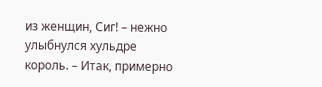из женщин, Сиг! – нежно улыбнулся хульдре король. – Итак, примерно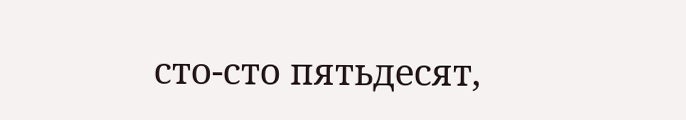сто-сто пятьдесят,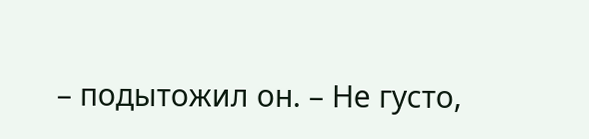– подытожил он. – Не густо,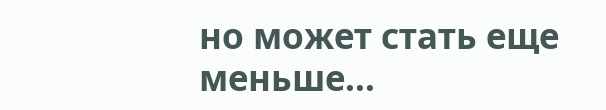но может стать еще меньше...